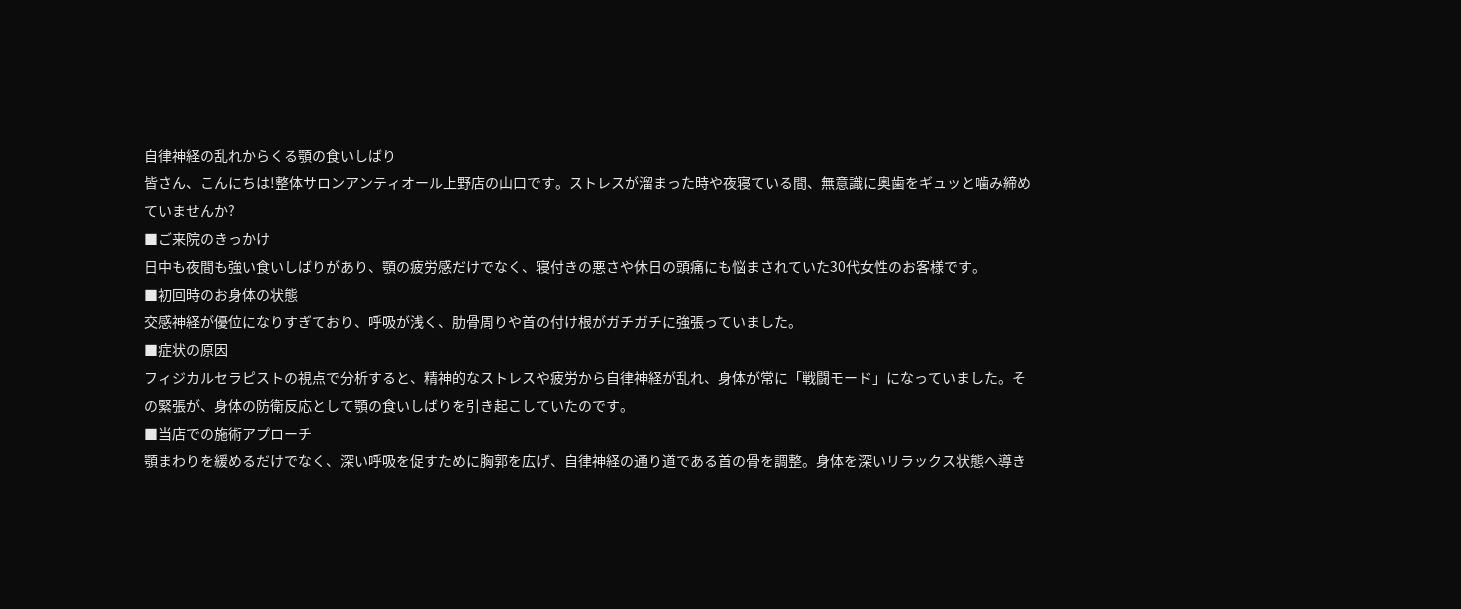自律神経の乱れからくる顎の食いしばり
皆さん、こんにちは!整体サロンアンティオール上野店の山口です。ストレスが溜まった時や夜寝ている間、無意識に奥歯をギュッと噛み締めていませんか?
■ご来院のきっかけ
日中も夜間も強い食いしばりがあり、顎の疲労感だけでなく、寝付きの悪さや休日の頭痛にも悩まされていた30代女性のお客様です。
■初回時のお身体の状態
交感神経が優位になりすぎており、呼吸が浅く、肋骨周りや首の付け根がガチガチに強張っていました。
■症状の原因
フィジカルセラピストの視点で分析すると、精神的なストレスや疲労から自律神経が乱れ、身体が常に「戦闘モード」になっていました。その緊張が、身体の防衛反応として顎の食いしばりを引き起こしていたのです。
■当店での施術アプローチ
顎まわりを緩めるだけでなく、深い呼吸を促すために胸郭を広げ、自律神経の通り道である首の骨を調整。身体を深いリラックス状態へ導き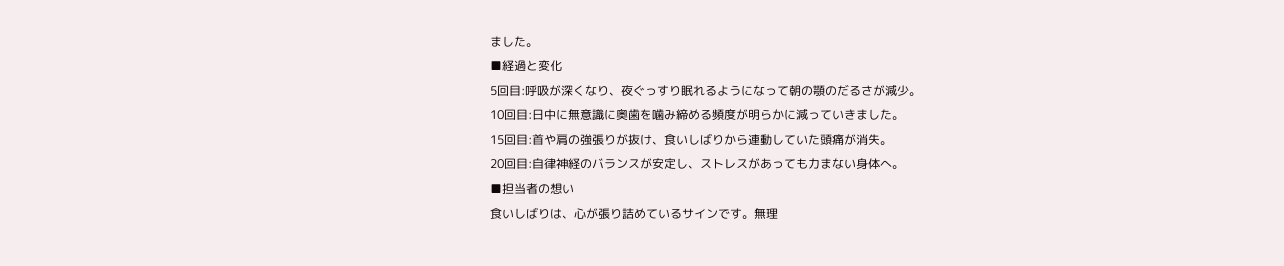ました。
■経過と変化
5回目:呼吸が深くなり、夜ぐっすり眠れるようになって朝の顎のだるさが減少。
10回目:日中に無意識に奥歯を噛み締める頻度が明らかに減っていきました。
15回目:首や肩の強張りが抜け、食いしばりから連動していた頭痛が消失。
20回目:自律神経のバランスが安定し、ストレスがあっても力まない身体へ。
■担当者の想い
食いしばりは、心が張り詰めているサインです。無理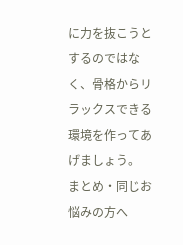に力を抜こうとするのではなく、骨格からリラックスできる環境を作ってあげましょう。
まとめ・同じお悩みの方へ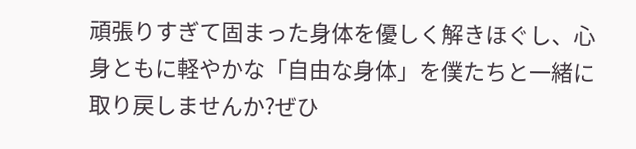頑張りすぎて固まった身体を優しく解きほぐし、心身ともに軽やかな「自由な身体」を僕たちと一緒に取り戻しませんか?ぜひ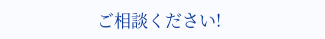ご相談ください!